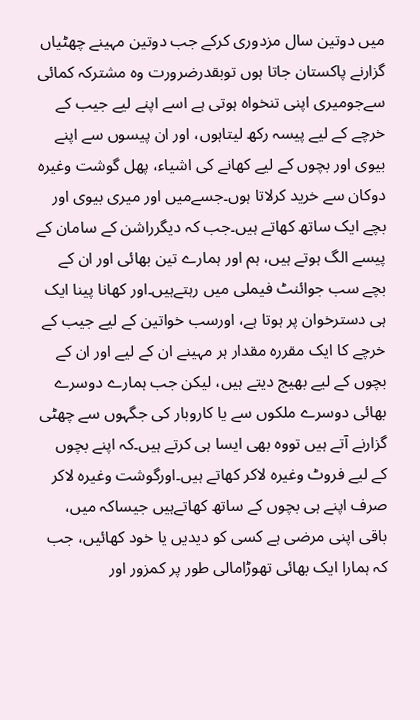میں دوتین سال مزدوری کرکے جب دوتین مہینے چھٹیاں گزارنے پاکستان جاتا ہوں توبقدرضرورت وہ مشترکہ کمائی سےجومیری اپنی تنخواہ ہوتی ہے اسے اپنے لیے جیب کے خرچے کے لیے پیسہ رکھ لیتاہوں، اور ان پیسوں سے اپنے بیوی اور بچوں کے لیے کھانے کی اشیاء، پھل گوشت وغیرہ دوکان سے خرید کرلاتا ہوں۔جسےمیں اور میری بیوی اور بچے ایک ساتھ کھاتے ہیں۔جب کہ دیگرراشن کے سامان کے پیسے الگ ہوتے ہیں، ہم اور ہمارے تین بھائی اور ان کے بچے سب جوائنٹ فیملی میں رہتےہیں۔اور کھانا پینا ایک ہی دسترخوان پر ہوتا ہے، اورسب خواتین کے لیے جیب کے خرچے کا ایک مقررہ مقدار ہر مہینے ان کے لیے اور ان کے بچوں کے لیے بھیج دیتے ہیں، لیکن جب ہمارے دوسرے بھائی دوسرے ملکوں سے یا کاروبار کی جگہوں سے چھٹی گزارنے آتے ہیں تووہ بھی ایسا ہی کرتے ہیں۔کہ اپنے بچوں کے لیے فروٹ وغیرہ لاکر کھاتے ہیں۔اورگوشت وغیرہ لاکر صرف اپنے ہی بچوں کے ساتھ کھاتےہیں جیساکہ میں، باقی اپنی مرضی ہے کسی کو دیدیں یا خود کھائیں، جب کہ ہمارا ایک بھائی تھوڑامالی طور پر کمزور اور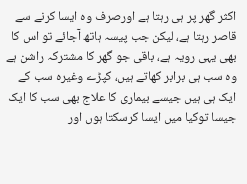اکثر گھر پر ہی رہتا ہے اورصرف وہ ایسا کرنے سے قاصر رہتا ہے، لیکن جب پیسہ ہاتھ آجائے تو اس کا بھی یہی رویہ ہے، باقی جو گھر کا مشترکہ راشن ہے وہ سب ہی برابر کھاتے ہیں، کپڑے وغیرہ سب کے ایک ہی ہیں جیسے بیماری کا علاج بھی سب کا ایک جیسا توکیا میں ایسا کرسکتا ہوں اور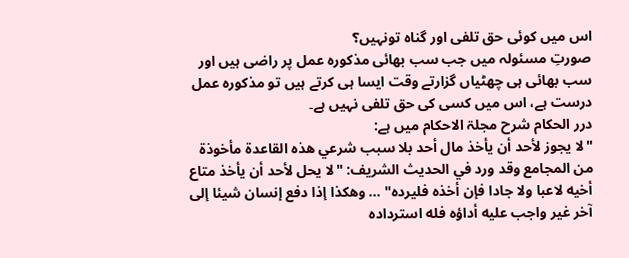اس میں کوئی حق تلفی اور گناہ تونہیں؟
صورتِ مسئولہ میں جب سب بھائی مذکورہ عمل پر راضی ہیں اور سب بھائی ہی چھٹیاں گزارتے وقت ایسا ہی کرتے ہیں تو مذکورہ عمل درست ہے، اس میں کسی کی حق تلفی نہیں ہے۔
درر الحکام شرح مجلۃ الاحکام میں ہے:
"لا يجوز لأحد أن يأخذ مال أحد بلا سبب شرعي هذه القاعدة مأخوذة من المجامع وقد ورد في الحديث الشريف: "لا يحل لأحد أن يأخذ متاع أخيه لاعبا ولا جادا فإن أخذه فليرده" ... وهكذا إذا دفع إنسان شيئا إلى آخر غير واجب عليه أداؤه فله استرداده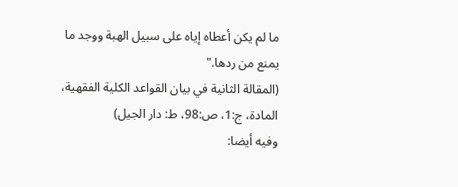ما لم يكن أعطاه إياه على سبيل الهبة ووجد ما يمنع من ردها."
(المقالة الثانية في بيان القواعد الكلية الفقهية، المادة، ج:1، ص:98، ط: دار الجيل)
وفيه أيضا: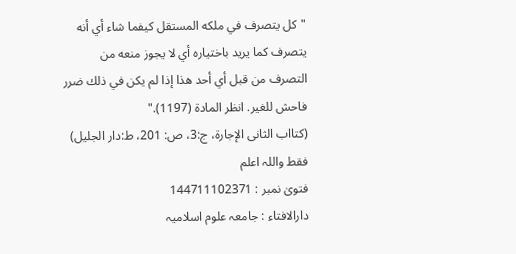"كل يتصرف في ملكه المستقل كيفما شاء أي أنه يتصرف كما يريد باختياره أي لا يجوز منعه من التصرف من قبل أي أحد هذا إذا لم يكن في ذلك ضرر فاحش للغير. انظر المادة (1197)."
(کتااب الثانی الإجارۃ، ج:3، ص: 201، ط:دار الجلیل)
فقط واللہ اعلم
فتویٰ نمبر : 144711102371
دارالافتاء : جامعہ علوم اسلامیہ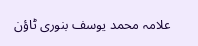علامہ محمد یوسف بنوری ٹاؤن